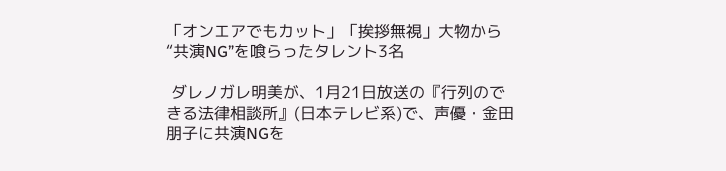「オンエアでもカット」「挨拶無視」大物から“共演NG”を喰らったタレント3名

 ダレノガレ明美が、1月21日放送の『行列のできる法律相談所』(日本テレビ系)で、声優・金田朋子に共演NGを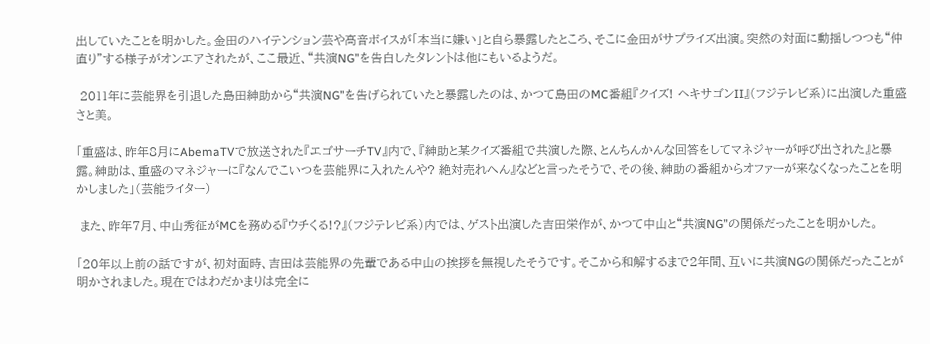出していたことを明かした。金田のハイテンション芸や高音ボイスが「本当に嫌い」と自ら暴露したところ、そこに金田がサプライズ出演。突然の対面に動揺しつつも“仲直り”する様子がオンエアされたが、ここ最近、“共演NG”を告白したタレントは他にもいるようだ。

 2011年に芸能界を引退した島田紳助から“共演NG”を告げられていたと暴露したのは、かつて島田のMC番組『クイズ! ヘキサゴンII』(フジテレビ系)に出演した重盛さと美。

「重盛は、昨年8月にAbemaTVで放送された『エゴサーチTV』内で、『紳助と某クイズ番組で共演した際、とんちんかんな回答をしてマネジャーが呼び出された』と暴露。紳助は、重盛のマネジャーに『なんでこいつを芸能界に入れたんや? 絶対売れへん』などと言ったそうで、その後、紳助の番組からオファーが来なくなったことを明かしました」(芸能ライター)

 また、昨年7月、中山秀征がMCを務める『ウチくる!?』(フジテレビ系)内では、ゲスト出演した吉田栄作が、かつて中山と“共演NG”の関係だったことを明かした。

「20年以上前の話ですが、初対面時、吉田は芸能界の先輩である中山の挨拶を無視したそうです。そこから和解するまで2年間、互いに共演NGの関係だったことが明かされました。現在ではわだかまりは完全に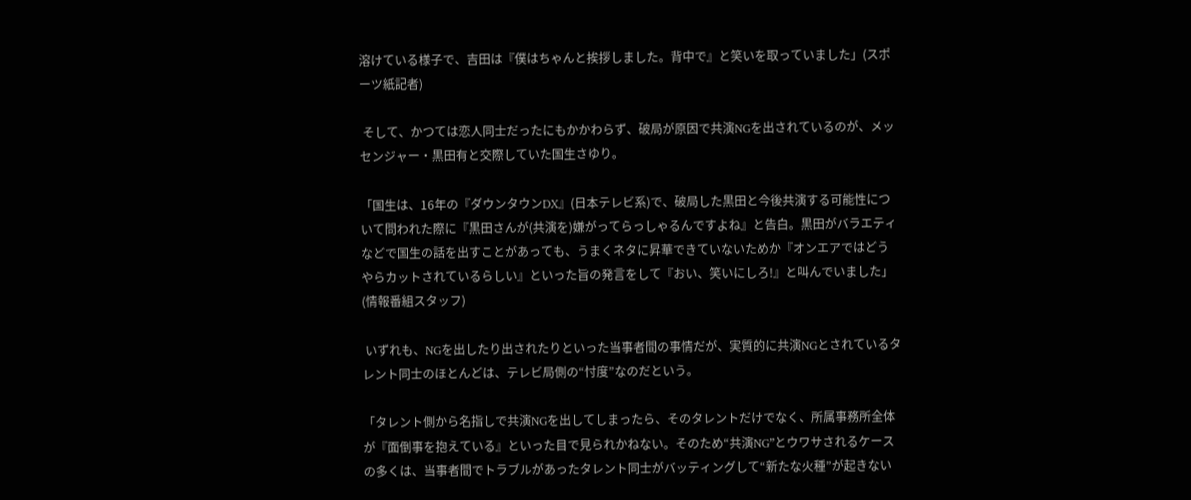溶けている様子で、吉田は『僕はちゃんと挨拶しました。背中で』と笑いを取っていました」(スポーツ紙記者)

 そして、かつては恋人同士だったにもかかわらず、破局が原因で共演NGを出されているのが、メッセンジャー・黒田有と交際していた国生さゆり。

「国生は、16年の『ダウンタウンDX』(日本テレビ系)で、破局した黒田と今後共演する可能性について問われた際に『黒田さんが(共演を)嫌がってらっしゃるんですよね』と告白。黒田がバラエティなどで国生の話を出すことがあっても、うまくネタに昇華できていないためか『オンエアではどうやらカットされているらしい』といった旨の発言をして『おい、笑いにしろ!』と叫んでいました」(情報番組スタッフ)

 いずれも、NGを出したり出されたりといった当事者間の事情だが、実質的に共演NGとされているタレント同士のほとんどは、テレビ局側の“忖度”なのだという。

「タレント側から名指しで共演NGを出してしまったら、そのタレントだけでなく、所属事務所全体が『面倒事を抱えている』といった目で見られかねない。そのため“共演NG”とウワサされるケースの多くは、当事者間でトラブルがあったタレント同士がバッティングして“新たな火種”が起きない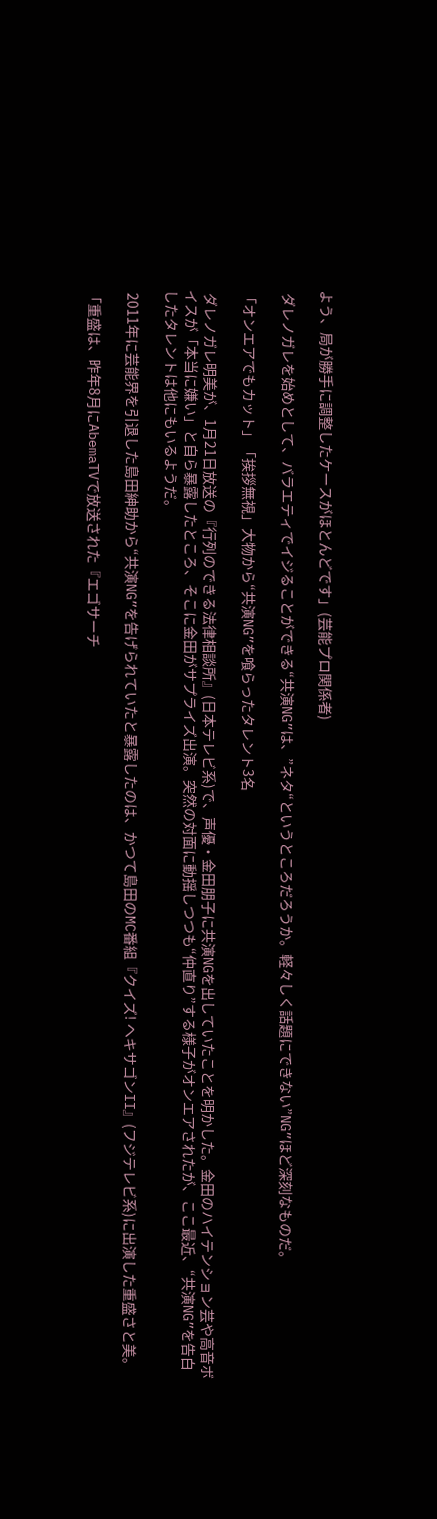よう、局が勝手に調整したケースがほとんどです」(芸能プロ関係者)

 ダレノガレを始めとして、バラエティでイジることができる“共演NG”は、”ネタ“というところだろうか。軽々しく話題にできない”NG”ほど深刻なものだ。

「オンエアでもカット」「挨拶無視」大物から“共演NG”を喰らったタレント3名

 ダレノガレ明美が、1月21日放送の『行列のできる法律相談所』(日本テレビ系)で、声優・金田朋子に共演NGを出していたことを明かした。金田のハイテンション芸や高音ボイスが「本当に嫌い」と自ら暴露したところ、そこに金田がサプライズ出演。突然の対面に動揺しつつも“仲直り”する様子がオンエアされたが、ここ最近、“共演NG”を告白したタレントは他にもいるようだ。

 2011年に芸能界を引退した島田紳助から“共演NG”を告げられていたと暴露したのは、かつて島田のMC番組『クイズ! ヘキサゴンII』(フジテレビ系)に出演した重盛さと美。

「重盛は、昨年8月にAbemaTVで放送された『エゴサーチ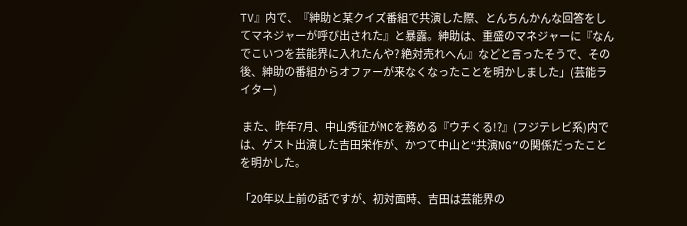TV』内で、『紳助と某クイズ番組で共演した際、とんちんかんな回答をしてマネジャーが呼び出された』と暴露。紳助は、重盛のマネジャーに『なんでこいつを芸能界に入れたんや? 絶対売れへん』などと言ったそうで、その後、紳助の番組からオファーが来なくなったことを明かしました」(芸能ライター)

 また、昨年7月、中山秀征がMCを務める『ウチくる!?』(フジテレビ系)内では、ゲスト出演した吉田栄作が、かつて中山と“共演NG”の関係だったことを明かした。

「20年以上前の話ですが、初対面時、吉田は芸能界の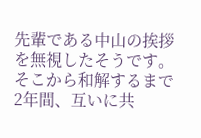先輩である中山の挨拶を無視したそうです。そこから和解するまで2年間、互いに共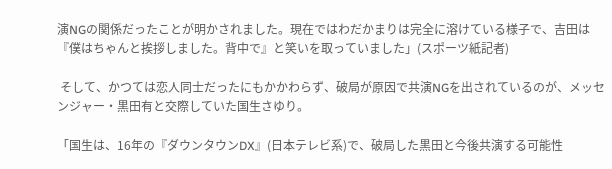演NGの関係だったことが明かされました。現在ではわだかまりは完全に溶けている様子で、吉田は『僕はちゃんと挨拶しました。背中で』と笑いを取っていました」(スポーツ紙記者)

 そして、かつては恋人同士だったにもかかわらず、破局が原因で共演NGを出されているのが、メッセンジャー・黒田有と交際していた国生さゆり。

「国生は、16年の『ダウンタウンDX』(日本テレビ系)で、破局した黒田と今後共演する可能性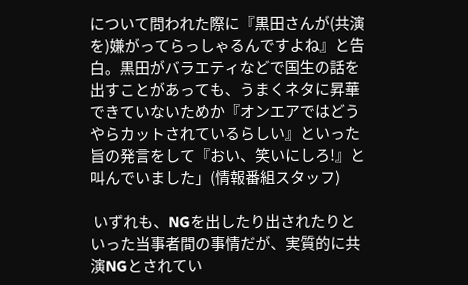について問われた際に『黒田さんが(共演を)嫌がってらっしゃるんですよね』と告白。黒田がバラエティなどで国生の話を出すことがあっても、うまくネタに昇華できていないためか『オンエアではどうやらカットされているらしい』といった旨の発言をして『おい、笑いにしろ!』と叫んでいました」(情報番組スタッフ)

 いずれも、NGを出したり出されたりといった当事者間の事情だが、実質的に共演NGとされてい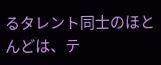るタレント同士のほとんどは、テ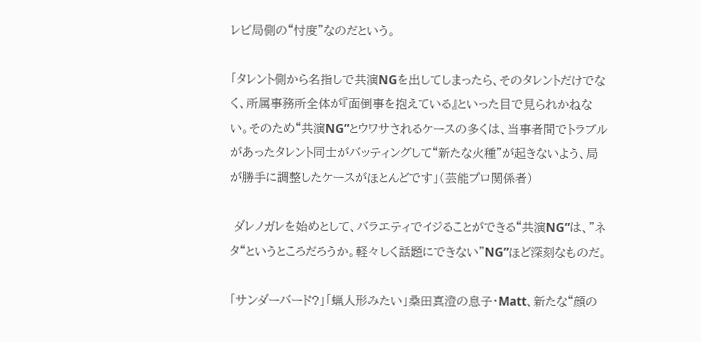レビ局側の“忖度”なのだという。

「タレント側から名指しで共演NGを出してしまったら、そのタレントだけでなく、所属事務所全体が『面倒事を抱えている』といった目で見られかねない。そのため“共演NG”とウワサされるケースの多くは、当事者間でトラブルがあったタレント同士がバッティングして“新たな火種”が起きないよう、局が勝手に調整したケースがほとんどです」(芸能プロ関係者)

 ダレノガレを始めとして、バラエティでイジることができる“共演NG”は、”ネタ“というところだろうか。軽々しく話題にできない”NG”ほど深刻なものだ。

「サンダーバード?」「蝋人形みたい」桑田真澄の息子・Matt、新たな“顔の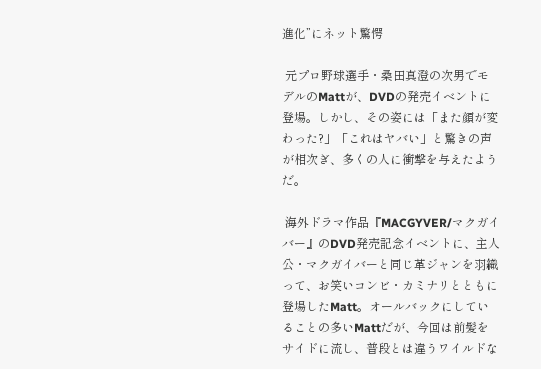進化”にネット驚愕

 元プロ野球選手・桑田真澄の次男でモデルのMattが、DVDの発売イベントに登場。しかし、その姿には「また顔が変わった?」「これはヤバい」と驚きの声が相次ぎ、多くの人に衝撃を与えたようだ。

 海外ドラマ作品『MACGYVER/マクガイバー』のDVD発売記念イベントに、主人公・マクガイバーと同じ革ジャンを羽織って、お笑いコンビ・カミナリとともに登場したMatt。オールバックにしていることの多いMattだが、今回は前髪をサイドに流し、普段とは違うワイルドな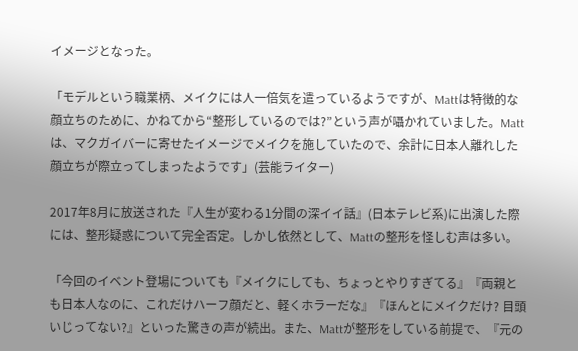イメージとなった。

「モデルという職業柄、メイクには人一倍気を遣っているようですが、Mattは特徴的な顔立ちのために、かねてから“整形しているのでは?”という声が囁かれていました。Mattは、マクガイバーに寄せたイメージでメイクを施していたので、余計に日本人離れした顔立ちが際立ってしまったようです」(芸能ライター)

2017年8月に放送された『人生が変わる1分間の深イイ話』(日本テレビ系)に出演した際には、整形疑惑について完全否定。しかし依然として、Mattの整形を怪しむ声は多い。

「今回のイベント登場についても『メイクにしても、ちょっとやりすぎてる』『両親とも日本人なのに、これだけハーフ顔だと、軽くホラーだな』『ほんとにメイクだけ? 目頭いじってない?』といった驚きの声が続出。また、Mattが整形をしている前提で、『元の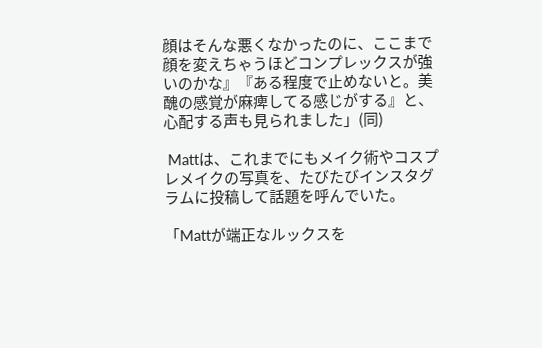顔はそんな悪くなかったのに、ここまで顔を変えちゃうほどコンプレックスが強いのかな』『ある程度で止めないと。美醜の感覚が麻痺してる感じがする』と、心配する声も見られました」(同)

 Mattは、これまでにもメイク術やコスプレメイクの写真を、たびたびインスタグラムに投稿して話題を呼んでいた。

「Mattが端正なルックスを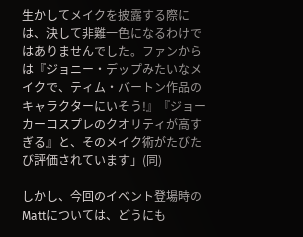生かしてメイクを披露する際には、決して非難一色になるわけではありませんでした。ファンからは『ジョニー・デップみたいなメイクで、ティム・バートン作品のキャラクターにいそう!』『ジョーカーコスプレのクオリティが高すぎる』と、そのメイク術がたびたび評価されています」(同)

しかし、今回のイベント登場時のMattについては、どうにも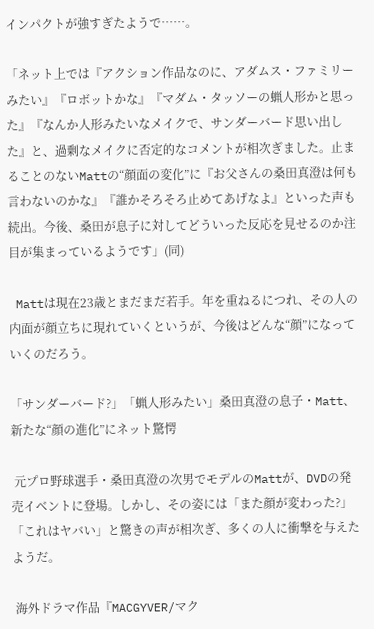インパクトが強すぎたようで……。

「ネット上では『アクション作品なのに、アダムス・ファミリーみたい』『ロボットかな』『マダム・タッソーの蝋人形かと思った』『なんか人形みたいなメイクで、サンダーバード思い出した』と、過剰なメイクに否定的なコメントが相次ぎました。止まることのないMattの“顔面の変化”に『お父さんの桑田真澄は何も言わないのかな』『誰かそろそろ止めてあげなよ』といった声も続出。今後、桑田が息子に対してどういった反応を見せるのか注目が集まっているようです」(同)

 Mattは現在23歳とまだまだ若手。年を重ねるにつれ、その人の内面が顔立ちに現れていくというが、今後はどんな“顔”になっていくのだろう。

「サンダーバード?」「蝋人形みたい」桑田真澄の息子・Matt、新たな“顔の進化”にネット驚愕

 元プロ野球選手・桑田真澄の次男でモデルのMattが、DVDの発売イベントに登場。しかし、その姿には「また顔が変わった?」「これはヤバい」と驚きの声が相次ぎ、多くの人に衝撃を与えたようだ。

 海外ドラマ作品『MACGYVER/マク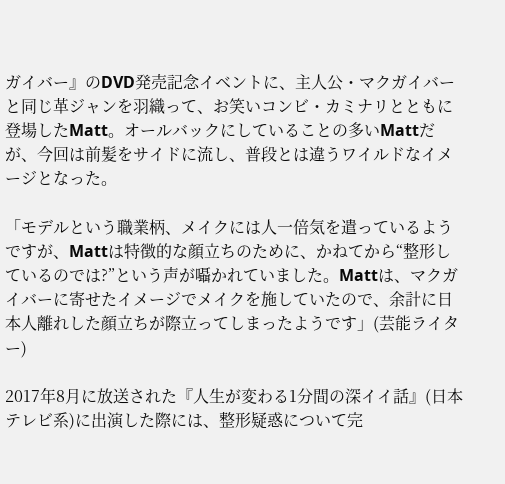ガイバー』のDVD発売記念イベントに、主人公・マクガイバーと同じ革ジャンを羽織って、お笑いコンビ・カミナリとともに登場したMatt。オールバックにしていることの多いMattだが、今回は前髪をサイドに流し、普段とは違うワイルドなイメージとなった。

「モデルという職業柄、メイクには人一倍気を遣っているようですが、Mattは特徴的な顔立ちのために、かねてから“整形しているのでは?”という声が囁かれていました。Mattは、マクガイバーに寄せたイメージでメイクを施していたので、余計に日本人離れした顔立ちが際立ってしまったようです」(芸能ライター)

2017年8月に放送された『人生が変わる1分間の深イイ話』(日本テレビ系)に出演した際には、整形疑惑について完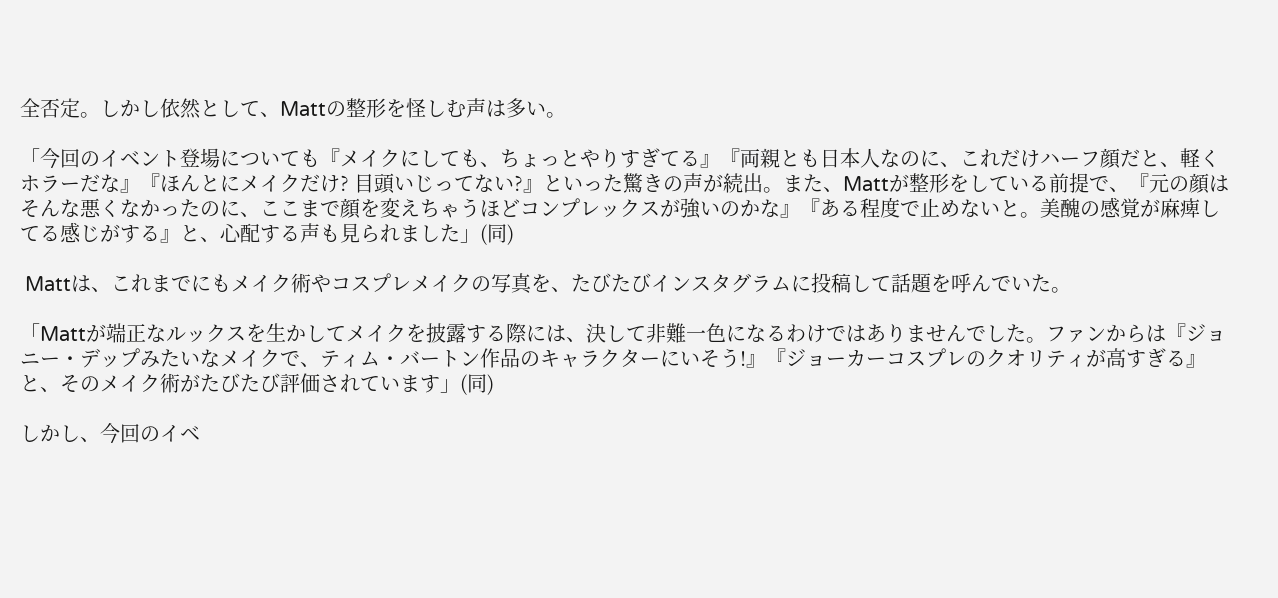全否定。しかし依然として、Mattの整形を怪しむ声は多い。

「今回のイベント登場についても『メイクにしても、ちょっとやりすぎてる』『両親とも日本人なのに、これだけハーフ顔だと、軽くホラーだな』『ほんとにメイクだけ? 目頭いじってない?』といった驚きの声が続出。また、Mattが整形をしている前提で、『元の顔はそんな悪くなかったのに、ここまで顔を変えちゃうほどコンプレックスが強いのかな』『ある程度で止めないと。美醜の感覚が麻痺してる感じがする』と、心配する声も見られました」(同)

 Mattは、これまでにもメイク術やコスプレメイクの写真を、たびたびインスタグラムに投稿して話題を呼んでいた。

「Mattが端正なルックスを生かしてメイクを披露する際には、決して非難一色になるわけではありませんでした。ファンからは『ジョニー・デップみたいなメイクで、ティム・バートン作品のキャラクターにいそう!』『ジョーカーコスプレのクオリティが高すぎる』と、そのメイク術がたびたび評価されています」(同)

しかし、今回のイベ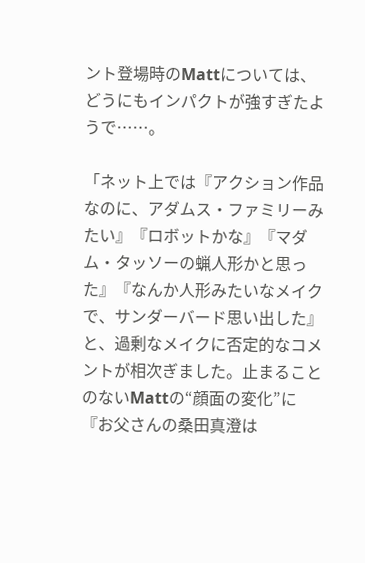ント登場時のMattについては、どうにもインパクトが強すぎたようで……。

「ネット上では『アクション作品なのに、アダムス・ファミリーみたい』『ロボットかな』『マダム・タッソーの蝋人形かと思った』『なんか人形みたいなメイクで、サンダーバード思い出した』と、過剰なメイクに否定的なコメントが相次ぎました。止まることのないMattの“顔面の変化”に『お父さんの桑田真澄は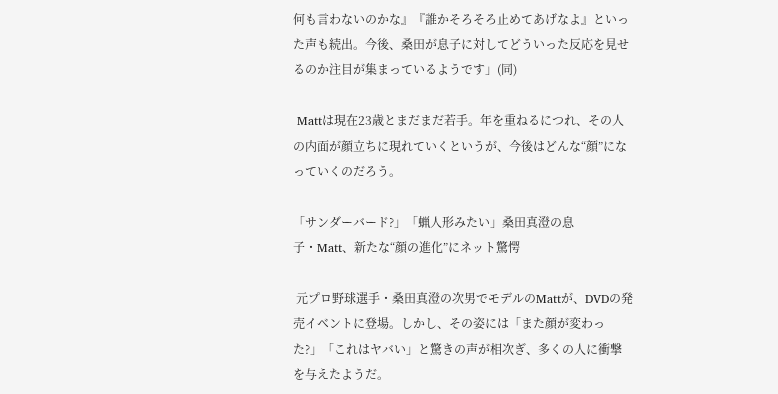何も言わないのかな』『誰かそろそろ止めてあげなよ』といった声も続出。今後、桑田が息子に対してどういった反応を見せるのか注目が集まっているようです」(同)

 Mattは現在23歳とまだまだ若手。年を重ねるにつれ、その人の内面が顔立ちに現れていくというが、今後はどんな“顔”になっていくのだろう。

「サンダーバード?」「蝋人形みたい」桑田真澄の息子・Matt、新たな“顔の進化”にネット驚愕

 元プロ野球選手・桑田真澄の次男でモデルのMattが、DVDの発売イベントに登場。しかし、その姿には「また顔が変わった?」「これはヤバい」と驚きの声が相次ぎ、多くの人に衝撃を与えたようだ。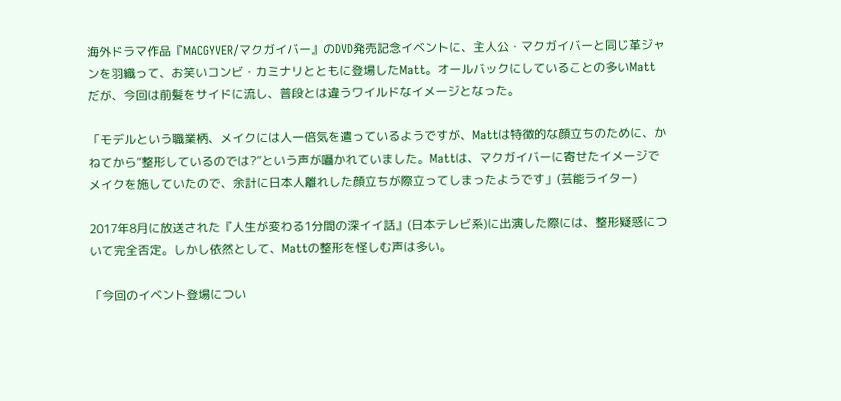海外ドラマ作品『MACGYVER/マクガイバー』のDVD発売記念イベントに、主人公・マクガイバーと同じ革ジャンを羽織って、お笑いコンビ・カミナリとともに登場したMatt。オールバックにしていることの多いMattだが、今回は前髪をサイドに流し、普段とは違うワイルドなイメージとなった。

「モデルという職業柄、メイクには人一倍気を遣っているようですが、Mattは特徴的な顔立ちのために、かねてから“整形しているのでは?”という声が囁かれていました。Mattは、マクガイバーに寄せたイメージでメイクを施していたので、余計に日本人離れした顔立ちが際立ってしまったようです」(芸能ライター)

2017年8月に放送された『人生が変わる1分間の深イイ話』(日本テレビ系)に出演した際には、整形疑惑について完全否定。しかし依然として、Mattの整形を怪しむ声は多い。

「今回のイベント登場につい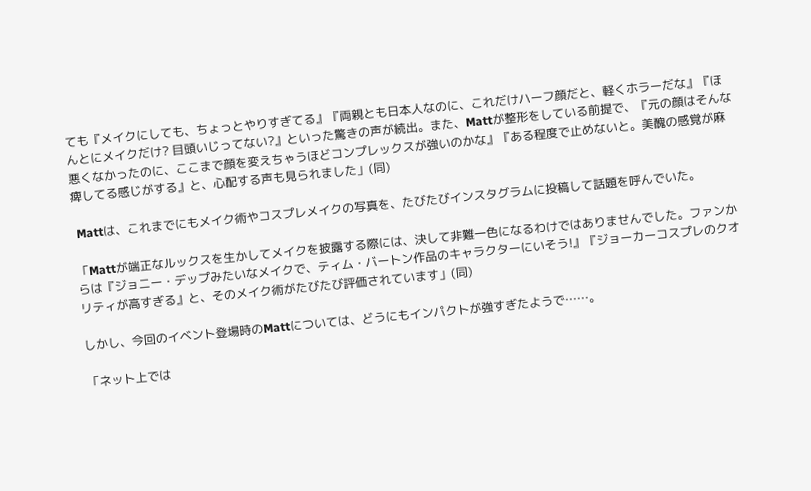ても『メイクにしても、ちょっとやりすぎてる』『両親とも日本人なのに、これだけハーフ顔だと、軽くホラーだな』『ほんとにメイクだけ? 目頭いじってない?』といった驚きの声が続出。また、Mattが整形をしている前提で、『元の顔はそんな悪くなかったのに、ここまで顔を変えちゃうほどコンプレックスが強いのかな』『ある程度で止めないと。美醜の感覚が麻痺してる感じがする』と、心配する声も見られました」(同)

 Mattは、これまでにもメイク術やコスプレメイクの写真を、たびたびインスタグラムに投稿して話題を呼んでいた。

「Mattが端正なルックスを生かしてメイクを披露する際には、決して非難一色になるわけではありませんでした。ファンからは『ジョニー・デップみたいなメイクで、ティム・バートン作品のキャラクターにいそう!』『ジョーカーコスプレのクオリティが高すぎる』と、そのメイク術がたびたび評価されています」(同)

しかし、今回のイベント登場時のMattについては、どうにもインパクトが強すぎたようで……。

「ネット上では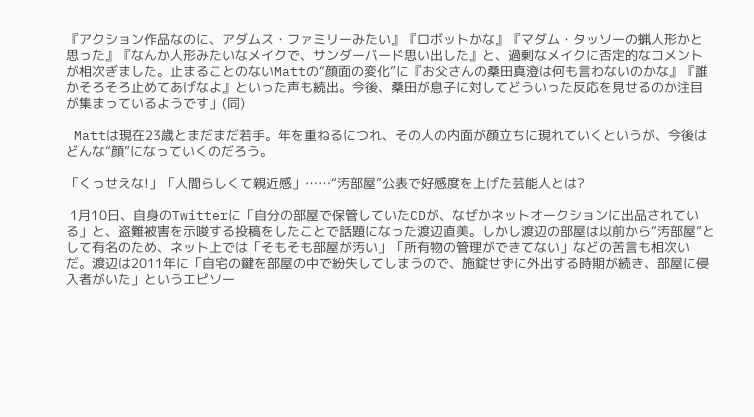『アクション作品なのに、アダムス・ファミリーみたい』『ロボットかな』『マダム・タッソーの蝋人形かと思った』『なんか人形みたいなメイクで、サンダーバード思い出した』と、過剰なメイクに否定的なコメントが相次ぎました。止まることのないMattの“顔面の変化”に『お父さんの桑田真澄は何も言わないのかな』『誰かそろそろ止めてあげなよ』といった声も続出。今後、桑田が息子に対してどういった反応を見せるのか注目が集まっているようです」(同)

 Mattは現在23歳とまだまだ若手。年を重ねるにつれ、その人の内面が顔立ちに現れていくというが、今後はどんな“顔”になっていくのだろう。

「くっせえな!」「人間らしくて親近感」……“汚部屋”公表で好感度を上げた芸能人とは?

 1月10日、自身のTwitterに「自分の部屋で保管していたCDが、なぜかネットオークションに出品されている」と、盗難被害を示唆する投稿をしたことで話題になった渡辺直美。しかし渡辺の部屋は以前から“汚部屋”として有名のため、ネット上では「そもそも部屋が汚い」「所有物の管理ができてない」などの苦言も相次いだ。渡辺は2011年に「自宅の鍵を部屋の中で紛失してしまうので、施錠せずに外出する時期が続き、部屋に侵入者がいた」というエピソー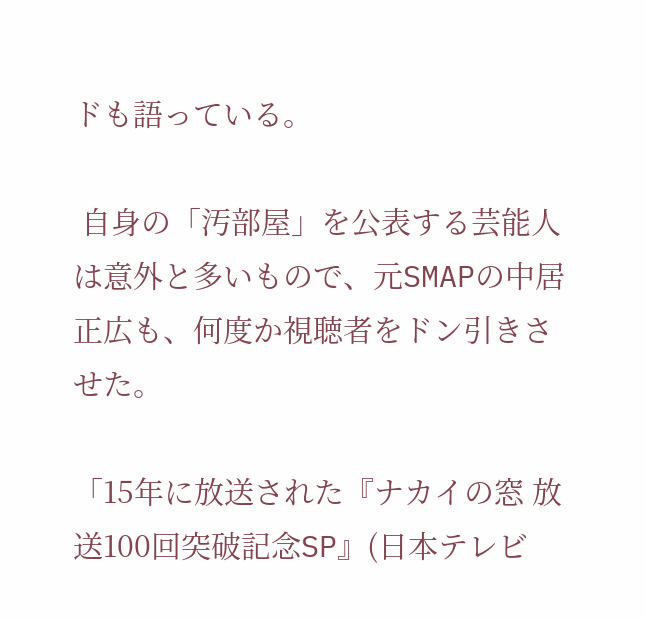ドも語っている。

 自身の「汚部屋」を公表する芸能人は意外と多いもので、元SMAPの中居正広も、何度か視聴者をドン引きさせた。

「15年に放送された『ナカイの窓 放送100回突破記念SP』(日本テレビ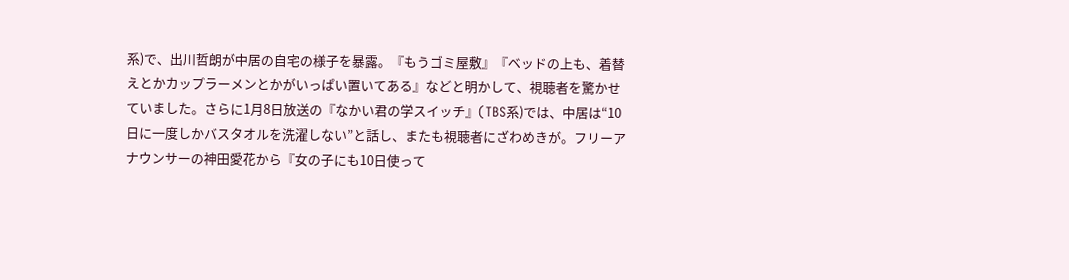系)で、出川哲朗が中居の自宅の様子を暴露。『もうゴミ屋敷』『ベッドの上も、着替えとかカップラーメンとかがいっぱい置いてある』などと明かして、視聴者を驚かせていました。さらに1月8日放送の『なかい君の学スイッチ』(TBS系)では、中居は“10日に一度しかバスタオルを洗濯しない”と話し、またも視聴者にざわめきが。フリーアナウンサーの神田愛花から『女の子にも10日使って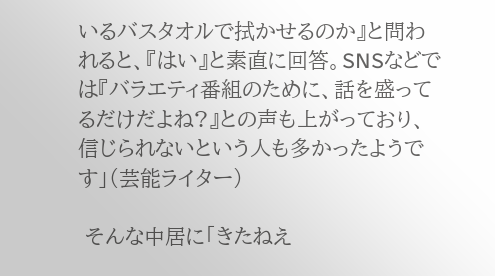いるバスタオルで拭かせるのか』と問われると、『はい』と素直に回答。SNSなどでは『バラエティ番組のために、話を盛ってるだけだよね?』との声も上がっており、信じられないという人も多かったようです」(芸能ライター)

 そんな中居に「きたねえ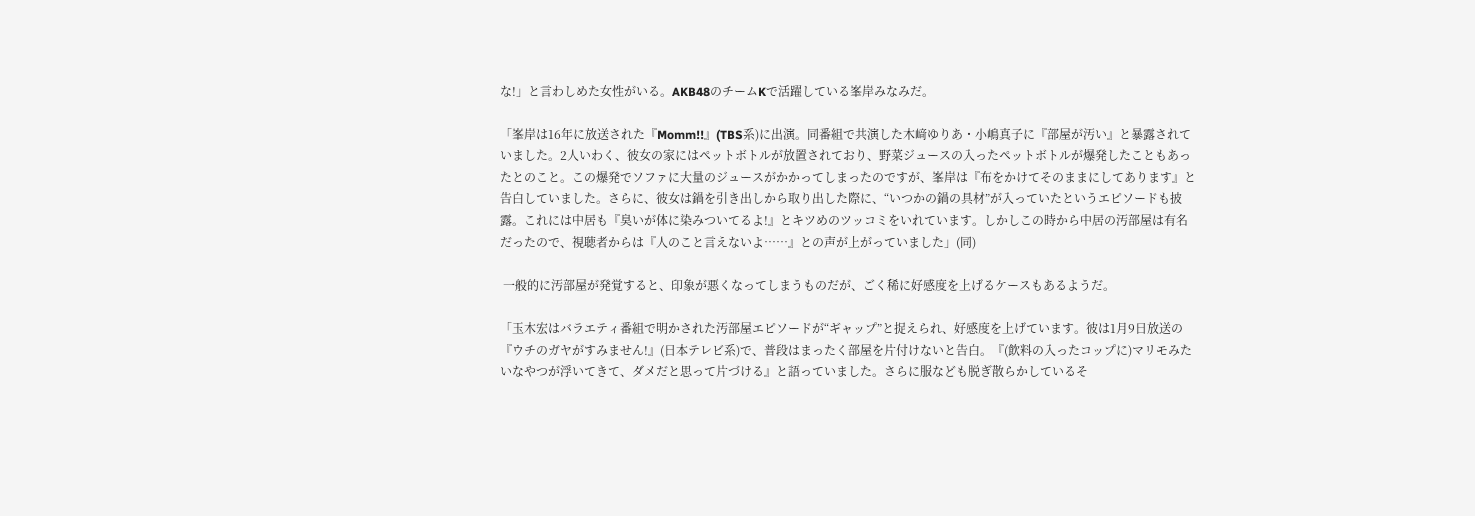な!」と言わしめた女性がいる。AKB48のチームKで活躍している峯岸みなみだ。

「峯岸は16年に放送された『Momm!!』(TBS系)に出演。同番組で共演した木﨑ゆりあ・小嶋真子に『部屋が汚い』と暴露されていました。2人いわく、彼女の家にはペットボトルが放置されており、野菜ジュースの入ったペットボトルが爆発したこともあったとのこと。この爆発でソファに大量のジュースがかかってしまったのですが、峯岸は『布をかけてそのままにしてあります』と告白していました。さらに、彼女は鍋を引き出しから取り出した際に、“いつかの鍋の具材”が入っていたというエピソードも披露。これには中居も『臭いが体に染みついてるよ!』とキツめのツッコミをいれています。しかしこの時から中居の汚部屋は有名だったので、視聴者からは『人のこと言えないよ……』との声が上がっていました」(同)

 一般的に汚部屋が発覚すると、印象が悪くなってしまうものだが、ごく稀に好感度を上げるケースもあるようだ。

「玉木宏はバラエティ番組で明かされた汚部屋エピソードが“ギャップ”と捉えられ、好感度を上げています。彼は1月9日放送の『ウチのガヤがすみません!』(日本テレビ系)で、普段はまったく部屋を片付けないと告白。『(飲料の入ったコップに)マリモみたいなやつが浮いてきて、ダメだと思って片づける』と語っていました。さらに服なども脱ぎ散らかしているそ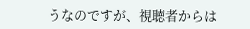うなのですが、視聴者からは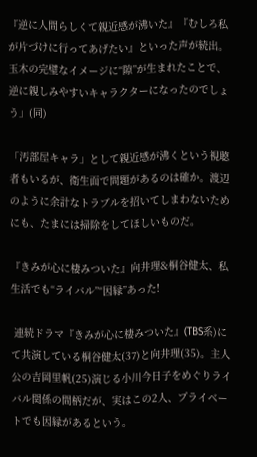『逆に人間らしくて親近感が沸いた』『むしろ私が片づけに行ってあげたい』といった声が続出。玉木の完璧なイメージに“隙”が生まれたことで、逆に親しみやすいキャラクターになったのでしょう」(同)

「汚部屋キャラ」として親近感が沸くという視聴者もいるが、衛生面で問題があるのは確か。渡辺のように余計なトラブルを招いてしまわないためにも、たまには掃除をしてほしいものだ。

『きみが心に棲みついた』向井理&桐谷健太、私生活でも“ライバル”“因縁”あった!

 連続ドラマ『きみが心に棲みついた』(TBS系)にて共演している桐谷健太(37)と向井理(35)。主人公の吉岡里帆(25)演じる小川今日子をめぐりライバル関係の間柄だが、実はこの2人、プライベートでも因縁があるという。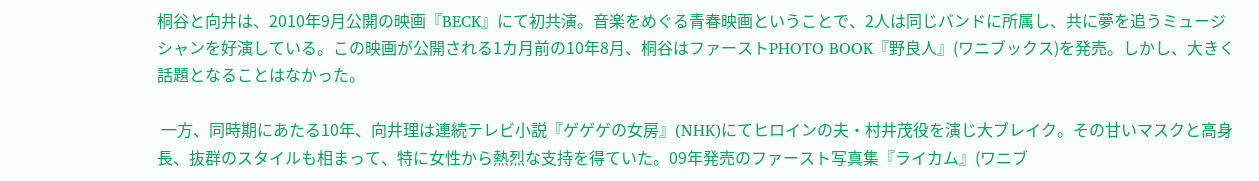桐谷と向井は、2010年9月公開の映画『BECK』にて初共演。音楽をめぐる青春映画ということで、2人は同じバンドに所属し、共に夢を追うミュージシャンを好演している。この映画が公開される1カ月前の10年8月、桐谷はファーストPHOTO BOOK『野良人』(ワニブックス)を発売。しかし、大きく話題となることはなかった。

 一方、同時期にあたる10年、向井理は連続テレビ小説『ゲゲゲの女房』(NHK)にてヒロインの夫・村井茂役を演じ大ブレイク。その甘いマスクと高身長、抜群のスタイルも相まって、特に女性から熱烈な支持を得ていた。09年発売のファースト写真集『ライカム』(ワニブ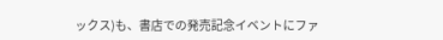ックス)も、書店での発売記念イベントにファ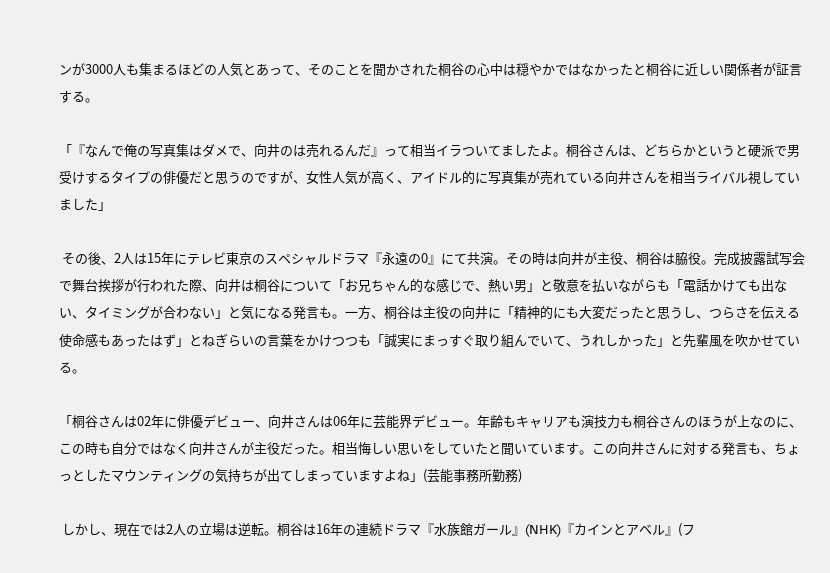ンが3000人も集まるほどの人気とあって、そのことを聞かされた桐谷の心中は穏やかではなかったと桐谷に近しい関係者が証言する。

「『なんで俺の写真集はダメで、向井のは売れるんだ』って相当イラついてましたよ。桐谷さんは、どちらかというと硬派で男受けするタイプの俳優だと思うのですが、女性人気が高く、アイドル的に写真集が売れている向井さんを相当ライバル視していました」

 その後、2人は15年にテレビ東京のスペシャルドラマ『永遠の0』にて共演。その時は向井が主役、桐谷は脇役。完成披露試写会で舞台挨拶が行われた際、向井は桐谷について「お兄ちゃん的な感じで、熱い男」と敬意を払いながらも「電話かけても出ない、タイミングが合わない」と気になる発言も。一方、桐谷は主役の向井に「精神的にも大変だったと思うし、つらさを伝える使命感もあったはず」とねぎらいの言葉をかけつつも「誠実にまっすぐ取り組んでいて、うれしかった」と先輩風を吹かせている。

「桐谷さんは02年に俳優デビュー、向井さんは06年に芸能界デビュー。年齢もキャリアも演技力も桐谷さんのほうが上なのに、この時も自分ではなく向井さんが主役だった。相当悔しい思いをしていたと聞いています。この向井さんに対する発言も、ちょっとしたマウンティングの気持ちが出てしまっていますよね」(芸能事務所勤務)

 しかし、現在では2人の立場は逆転。桐谷は16年の連続ドラマ『水族館ガール』(NHK)『カインとアベル』(フ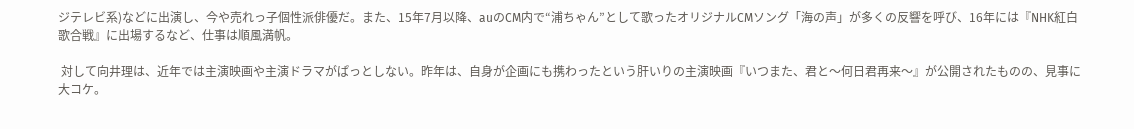ジテレビ系)などに出演し、今や売れっ子個性派俳優だ。また、15年7月以降、auのCM内で“浦ちゃん”として歌ったオリジナルCMソング「海の声」が多くの反響を呼び、16年には『NHK紅白歌合戦』に出場するなど、仕事は順風満帆。

 対して向井理は、近年では主演映画や主演ドラマがぱっとしない。昨年は、自身が企画にも携わったという肝いりの主演映画『いつまた、君と〜何日君再来〜』が公開されたものの、見事に大コケ。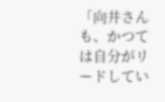「向井さんも、かつては自分がリードしてい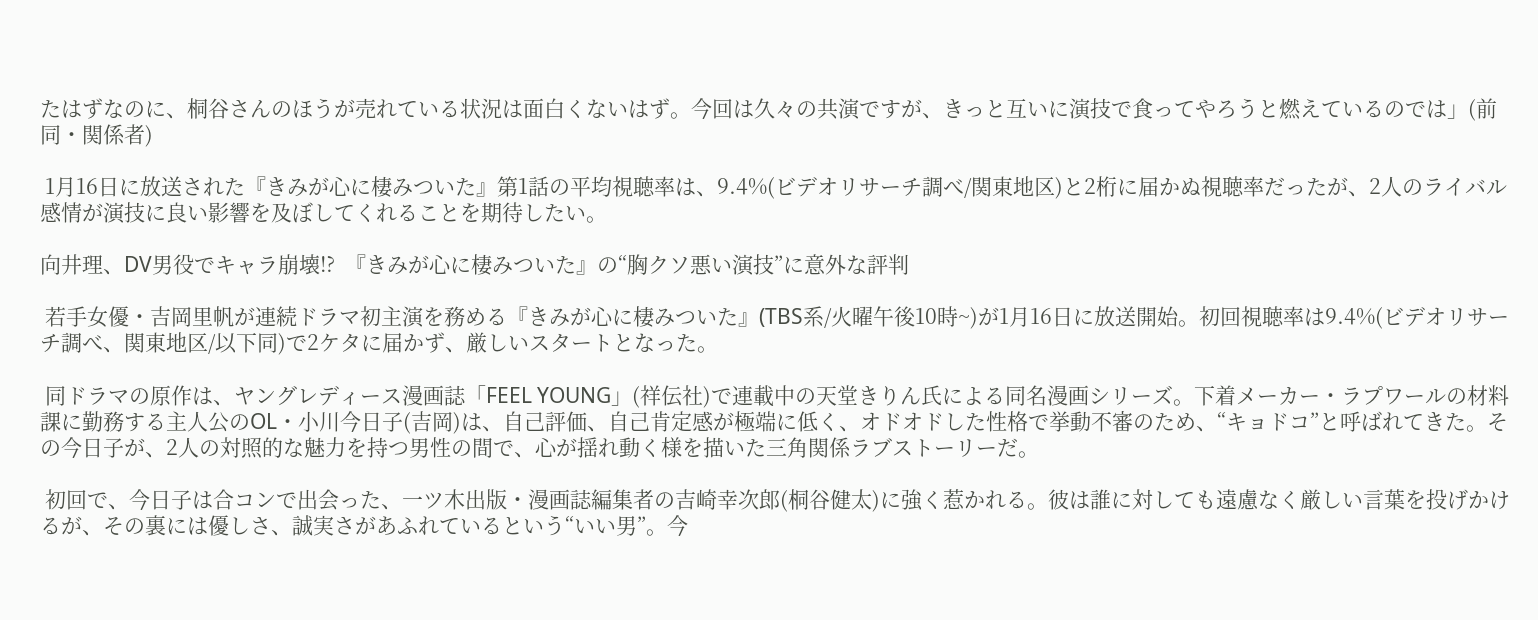たはずなのに、桐谷さんのほうが売れている状況は面白くないはず。今回は久々の共演ですが、きっと互いに演技で食ってやろうと燃えているのでは」(前同・関係者)

 1月16日に放送された『きみが心に棲みついた』第1話の平均視聴率は、9.4%(ビデオリサーチ調べ/関東地区)と2桁に届かぬ視聴率だったが、2人のライバル感情が演技に良い影響を及ぼしてくれることを期待したい。

向井理、DV男役でキャラ崩壊!?  『きみが心に棲みついた』の“胸クソ悪い演技”に意外な評判

 若手女優・吉岡里帆が連続ドラマ初主演を務める『きみが心に棲みついた』(TBS系/火曜午後10時~)が1月16日に放送開始。初回視聴率は9.4%(ビデオリサーチ調べ、関東地区/以下同)で2ケタに届かず、厳しいスタートとなった。

 同ドラマの原作は、ヤングレディース漫画誌「FEEL YOUNG」(祥伝社)で連載中の天堂きりん氏による同名漫画シリーズ。下着メーカー・ラプワールの材料課に勤務する主人公のOL・小川今日子(吉岡)は、自己評価、自己肯定感が極端に低く、オドオドした性格で挙動不審のため、“キョドコ”と呼ばれてきた。その今日子が、2人の対照的な魅力を持つ男性の間で、心が揺れ動く様を描いた三角関係ラブストーリーだ。

 初回で、今日子は合コンで出会った、一ツ木出版・漫画誌編集者の吉崎幸次郎(桐谷健太)に強く惹かれる。彼は誰に対しても遠慮なく厳しい言葉を投げかけるが、その裏には優しさ、誠実さがあふれているという“いい男”。今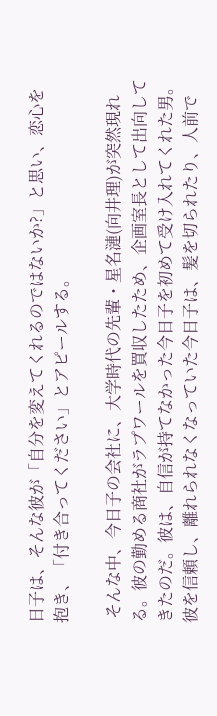日子は、そんな彼が「自分を変えてくれるのではないか?」と思い、恋心を抱き、「付き合ってください」とアピールする。

 そんな中、今日子の会社に、大学時代の先輩・星名漣(向井理)が突然現れる。彼の勤める商社がラプワールを買収したため、企画室長として出向してきたのだ。彼は、自信が持てなかった今日子を初めて受け入れてくれた男。彼を信頼し、離れられなくなっていた今日子は、髪を切られたり、人前で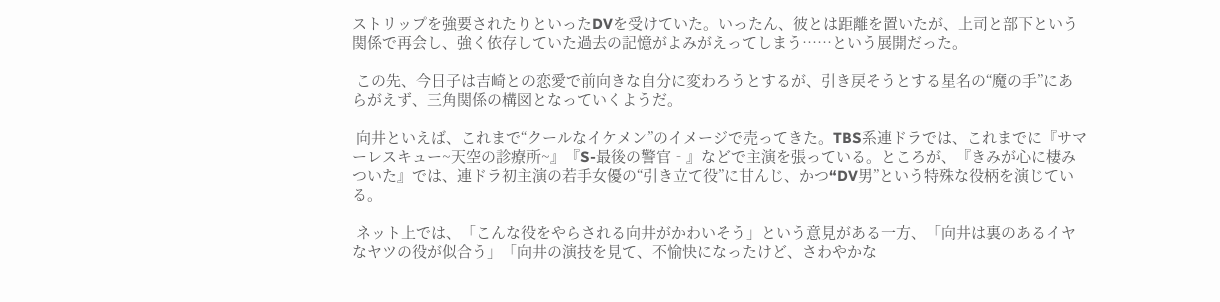ストリップを強要されたりといったDVを受けていた。いったん、彼とは距離を置いたが、上司と部下という関係で再会し、強く依存していた過去の記憶がよみがえってしまう……という展開だった。

 この先、今日子は吉崎との恋愛で前向きな自分に変わろうとするが、引き戻そうとする星名の“魔の手”にあらがえず、三角関係の構図となっていくようだ。

 向井といえば、これまで“クールなイケメン”のイメージで売ってきた。TBS系連ドラでは、これまでに『サマーレスキュー~天空の診療所~』『S‐最後の警官‐』などで主演を張っている。ところが、『きみが心に棲みついた』では、連ドラ初主演の若手女優の“引き立て役”に甘んじ、かつ“DV男”という特殊な役柄を演じている。

 ネット上では、「こんな役をやらされる向井がかわいそう」という意見がある一方、「向井は裏のあるイヤなヤツの役が似合う」「向井の演技を見て、不愉快になったけど、さわやかな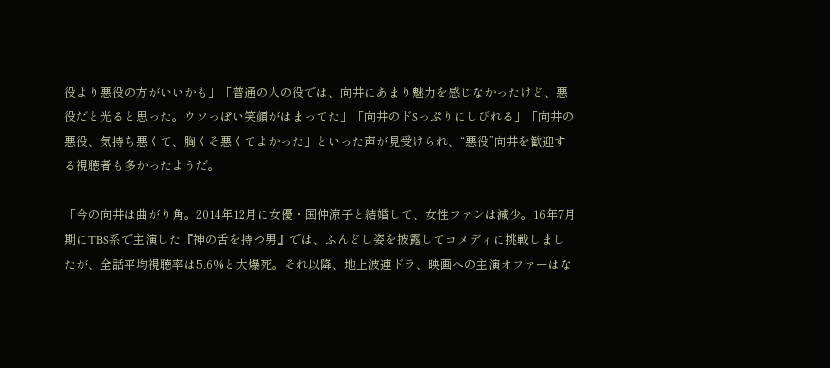役より悪役の方がいいかも」「普通の人の役では、向井にあまり魅力を感じなかったけど、悪役だと光ると思った。ウソっぽい笑顔がはまってた」「向井のドSっぷりにしびれる」「向井の悪役、気持ち悪くて、胸くそ悪くてよかった」といった声が見受けられ、“悪役”向井を歓迎する視聴者も多かったようだ。

「今の向井は曲がり角。2014年12月に女優・国仲涼子と結婚して、女性ファンは減少。16年7月期にTBS系で主演した『神の舌を持つ男』では、ふんどし姿を披露してコメディに挑戦しましたが、全話平均視聴率は5.6%と大爆死。それ以降、地上波連ドラ、映画への主演オファーはな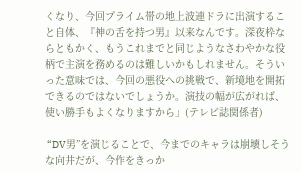くなり、今回プライム帯の地上波連ドラに出演すること自体、『神の舌を持つ男』以来なんです。深夜枠ならともかく、もうこれまでと同じようなさわやかな役柄で主演を務めるのは難しいかもしれません。そういった意味では、今回の悪役への挑戦で、新境地を開拓できるのではないでしょうか。演技の幅が広がれば、使い勝手もよくなりますから」(テレビ誌関係者)

 “DV男”を演じることで、今までのキャラは崩壊しそうな向井だが、今作をきっか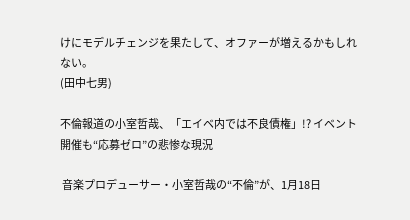けにモデルチェンジを果たして、オファーが増えるかもしれない。
(田中七男)

不倫報道の小室哲哉、「エイベ内では不良債権」!? イベント開催も“応募ゼロ”の悲惨な現況

 音楽プロデューサー・小室哲哉の“不倫”が、1月18日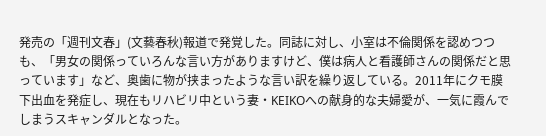発売の「週刊文春」(文藝春秋)報道で発覚した。同誌に対し、小室は不倫関係を認めつつも、「男女の関係っていろんな言い方がありますけど、僕は病人と看護師さんの関係だと思っています」など、奥歯に物が挟まったような言い訳を繰り返している。2011年にクモ膜下出血を発症し、現在もリハビリ中という妻・KEIKOへの献身的な夫婦愛が、一気に霞んでしまうスキャンダルとなった。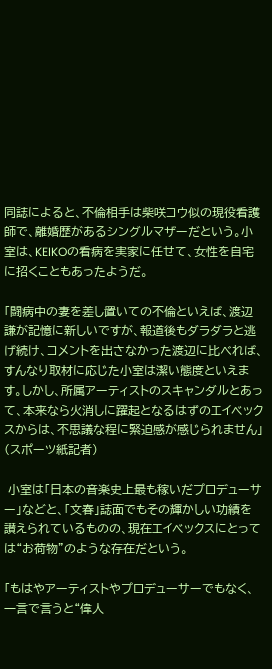同誌によると、不倫相手は柴咲コウ似の現役看護師で、離婚歴があるシングルマザーだという。小室は、KEIKOの看病を実家に任せて、女性を自宅に招くこともあったようだ。

「闘病中の妻を差し置いての不倫といえば、渡辺謙が記憶に新しいですが、報道後もダラダラと逃げ続け、コメントを出さなかった渡辺に比べれば、すんなり取材に応じた小室は潔い態度といえます。しかし、所属アーティストのスキャンダルとあって、本来なら火消しに躍起となるはずのエイベックスからは、不思議な程に緊迫感が感じられません」(スポーツ紙記者)

 小室は「日本の音楽史上最も稼いだプロデューサー」などと、「文春」誌面でもその輝かしい功績を讃えられているものの、現在エイベックスにとっては“お荷物”のような存在だという。

「もはやアーティストやプロデューサーでもなく、一言で言うと“偉人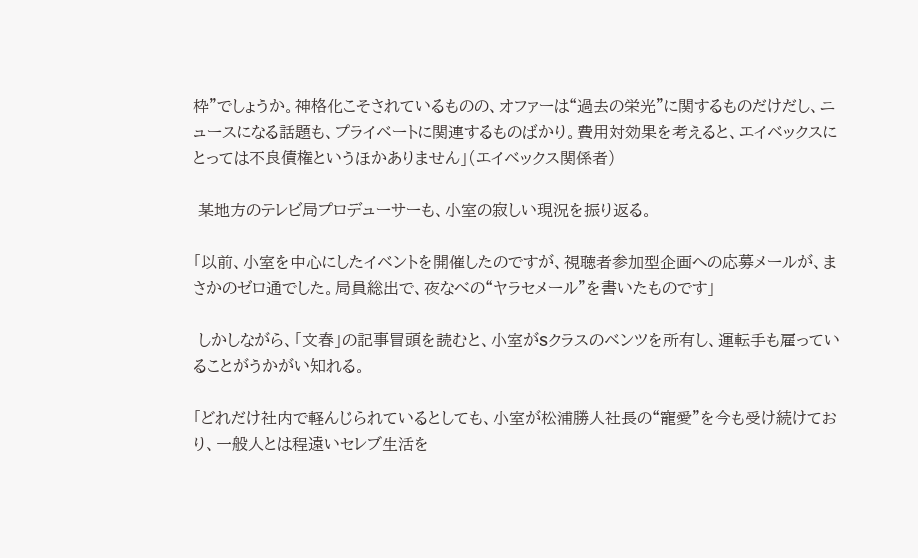枠”でしょうか。神格化こそされているものの、オファーは“過去の栄光”に関するものだけだし、ニュースになる話題も、プライベートに関連するものばかり。費用対効果を考えると、エイベックスにとっては不良債権というほかありません」(エイベックス関係者)

 某地方のテレビ局プロデューサーも、小室の寂しい現況を振り返る。

「以前、小室を中心にしたイベントを開催したのですが、視聴者参加型企画への応募メールが、まさかのゼロ通でした。局員総出で、夜なべの“ヤラセメール”を書いたものです」

 しかしながら、「文春」の記事冒頭を読むと、小室がSクラスのベンツを所有し、運転手も雇っていることがうかがい知れる。

「どれだけ社内で軽んじられているとしても、小室が松浦勝人社長の“寵愛”を今も受け続けており、一般人とは程遠いセレブ生活を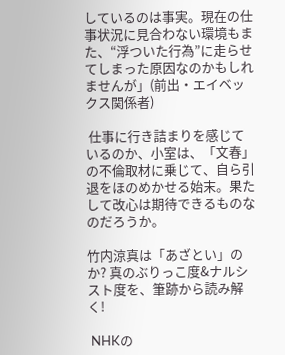しているのは事実。現在の仕事状況に見合わない環境もまた、“浮ついた行為”に走らせてしまった原因なのかもしれませんが」(前出・エイベックス関係者)

 仕事に行き詰まりを感じているのか、小室は、「文春」の不倫取材に乗じて、自ら引退をほのめかせる始末。果たして改心は期待できるものなのだろうか。

竹内涼真は「あざとい」のか? 真のぶりっこ度&ナルシスト度を、筆跡から読み解く!

 NHKの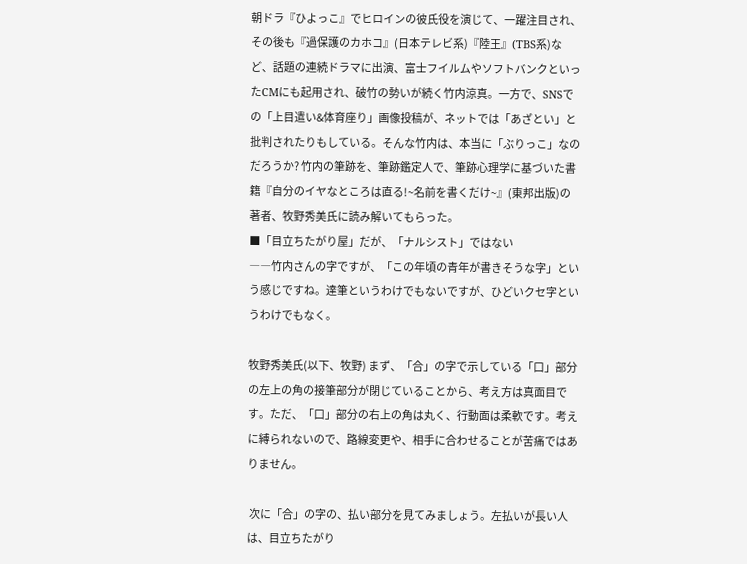朝ドラ『ひよっこ』でヒロインの彼氏役を演じて、一躍注目され、その後も『過保護のカホコ』(日本テレビ系)『陸王』(TBS系)など、話題の連続ドラマに出演、富士フイルムやソフトバンクといったCMにも起用され、破竹の勢いが続く竹内涼真。一方で、SNSでの「上目遣い&体育座り」画像投稿が、ネットでは「あざとい」と批判されたりもしている。そんな竹内は、本当に「ぶりっこ」なのだろうか? 竹内の筆跡を、筆跡鑑定人で、筆跡心理学に基づいた書籍『自分のイヤなところは直る!~名前を書くだけ~』(東邦出版)の著者、牧野秀美氏に読み解いてもらった。
■「目立ちたがり屋」だが、「ナルシスト」ではない
――竹内さんの字ですが、「この年頃の青年が書きそうな字」という感じですね。達筆というわけでもないですが、ひどいクセ字というわけでもなく。

牧野秀美氏(以下、牧野) まず、「合」の字で示している「口」部分の左上の角の接筆部分が閉じていることから、考え方は真面目です。ただ、「口」部分の右上の角は丸く、行動面は柔軟です。考えに縛られないので、路線変更や、相手に合わせることが苦痛ではありません。

 次に「合」の字の、払い部分を見てみましょう。左払いが長い人は、目立ちたがり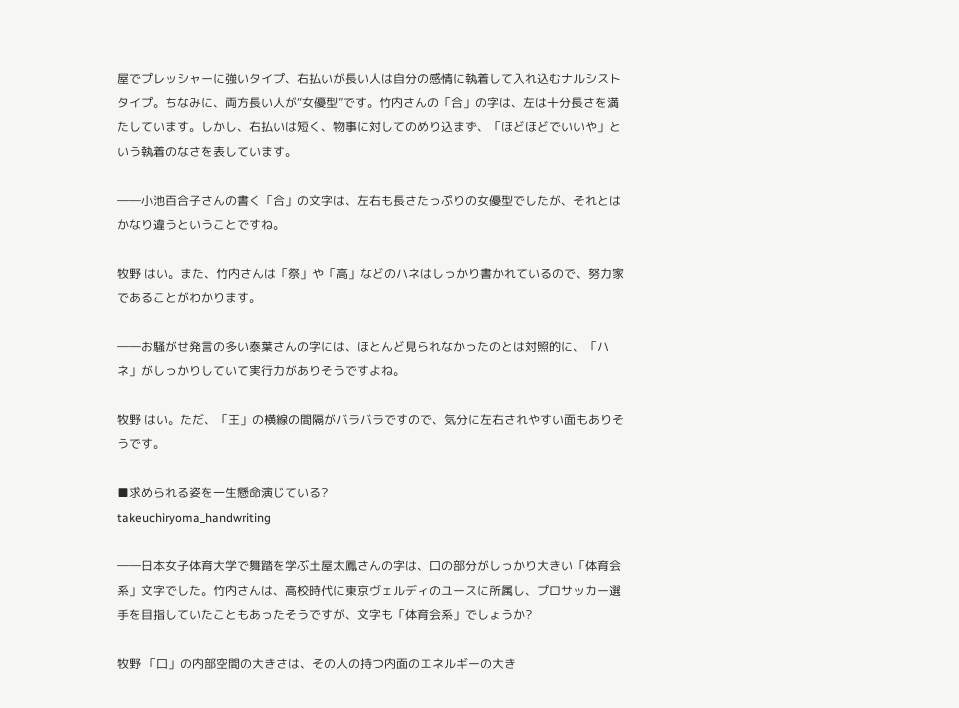屋でプレッシャーに強いタイプ、右払いが長い人は自分の感情に執着して入れ込むナルシストタイプ。ちなみに、両方長い人が“女優型”です。竹内さんの「合」の字は、左は十分長さを満たしています。しかし、右払いは短く、物事に対してのめり込まず、「ほどほどでいいや」という執着のなさを表しています。

――小池百合子さんの書く「合」の文字は、左右も長さたっぷりの女優型でしたが、それとはかなり違うということですね。

牧野 はい。また、竹内さんは「祭」や「高」などのハネはしっかり書かれているので、努力家であることがわかります。

――お騒がせ発言の多い泰葉さんの字には、ほとんど見られなかったのとは対照的に、「ハネ」がしっかりしていて実行力がありそうですよね。

牧野 はい。ただ、「王」の横線の間隔がバラバラですので、気分に左右されやすい面もありそうです。

■求められる姿を一生懸命演じている?
takeuchiryoma_handwriting

――日本女子体育大学で舞踏を学ぶ土屋太鳳さんの字は、口の部分がしっかり大きい「体育会系」文字でした。竹内さんは、高校時代に東京ヴェルディのユースに所属し、プロサッカー選手を目指していたこともあったそうですが、文字も「体育会系」でしょうか?

牧野 「口」の内部空間の大きさは、その人の持つ内面のエネルギーの大き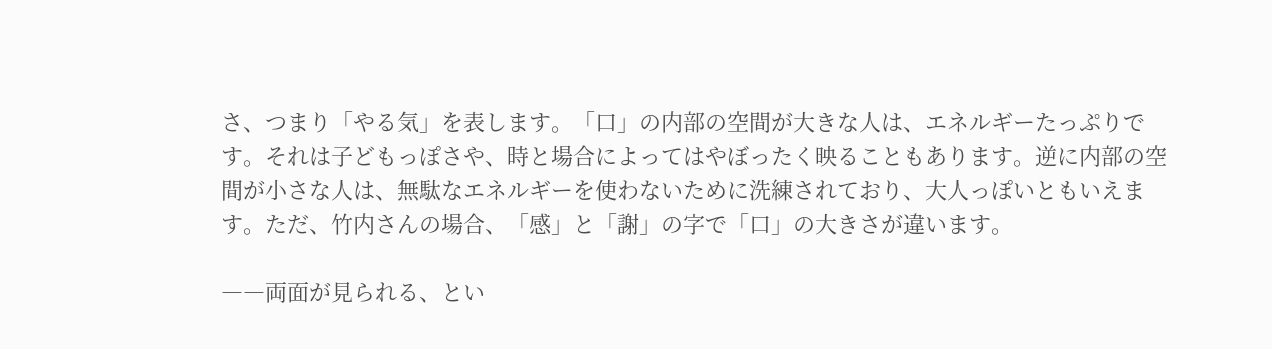さ、つまり「やる気」を表します。「口」の内部の空間が大きな人は、エネルギーたっぷりです。それは子どもっぽさや、時と場合によってはやぼったく映ることもあります。逆に内部の空間が小さな人は、無駄なエネルギーを使わないために洗練されており、大人っぽいともいえます。ただ、竹内さんの場合、「感」と「謝」の字で「口」の大きさが違います。

――両面が見られる、とい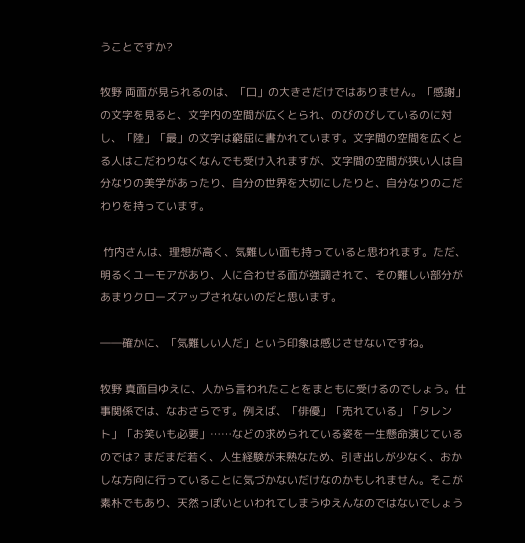うことですか?

牧野 両面が見られるのは、「口」の大きさだけではありません。「感謝」の文字を見ると、文字内の空間が広くとられ、のびのびしているのに対し、「陸」「最」の文字は窮屈に書かれています。文字間の空間を広くとる人はこだわりなくなんでも受け入れますが、文字間の空間が狭い人は自分なりの美学があったり、自分の世界を大切にしたりと、自分なりのこだわりを持っています。

 竹内さんは、理想が高く、気難しい面も持っていると思われます。ただ、明るくユーモアがあり、人に合わせる面が強調されて、その難しい部分があまりクローズアップされないのだと思います。

――確かに、「気難しい人だ」という印象は感じさせないですね。

牧野 真面目ゆえに、人から言われたことをまともに受けるのでしょう。仕事関係では、なおさらです。例えば、「俳優」「売れている」「タレント」「お笑いも必要」……などの求められている姿を一生懸命演じているのでは? まだまだ若く、人生経験が未熟なため、引き出しが少なく、おかしな方向に行っていることに気づかないだけなのかもしれません。そこが素朴でもあり、天然っぽいといわれてしまうゆえんなのではないでしょう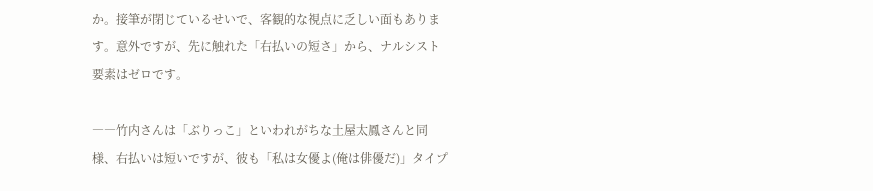か。接筆が閉じているせいで、客観的な視点に乏しい面もあります。意外ですが、先に触れた「右払いの短さ」から、ナルシスト要素はゼロです。

――竹内さんは「ぶりっこ」といわれがちな土屋太鳳さんと同様、右払いは短いですが、彼も「私は女優よ(俺は俳優だ)」タイプ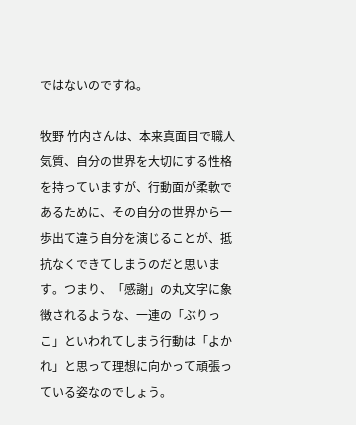ではないのですね。

牧野 竹内さんは、本来真面目で職人気質、自分の世界を大切にする性格を持っていますが、行動面が柔軟であるために、その自分の世界から一歩出て違う自分を演じることが、抵抗なくできてしまうのだと思います。つまり、「感謝」の丸文字に象徴されるような、一連の「ぶりっこ」といわれてしまう行動は「よかれ」と思って理想に向かって頑張っている姿なのでしょう。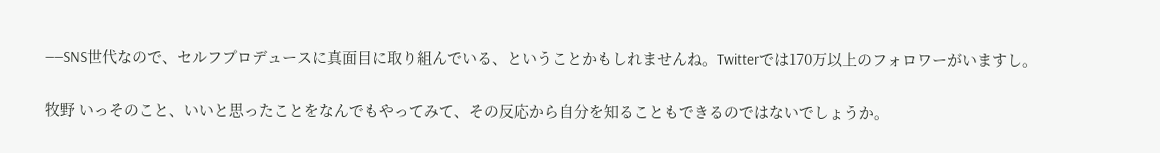――SNS世代なので、セルフプロデュースに真面目に取り組んでいる、ということかもしれませんね。Twitterでは170万以上のフォロワーがいますし。

牧野 いっそのこと、いいと思ったことをなんでもやってみて、その反応から自分を知ることもできるのではないでしょうか。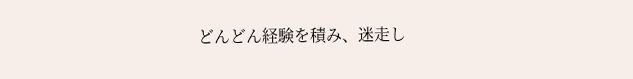どんどん経験を積み、迷走し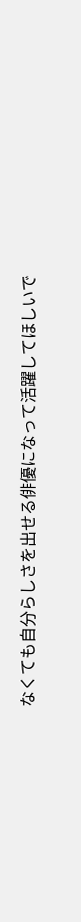なくても自分らしさを出せる俳優になって活躍してほしいで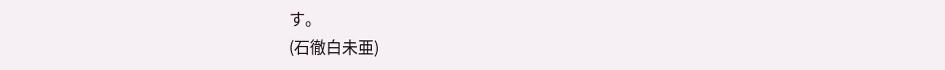す。
(石徹白未亜)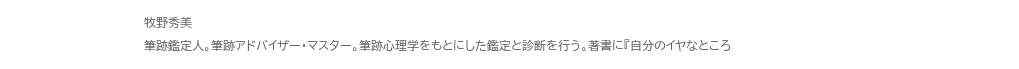牧野秀美
筆跡鑑定人。筆跡アドバイザー・マスター。筆跡心理学をもとにした鑑定と診断を行う。著書に『自分のイヤなところ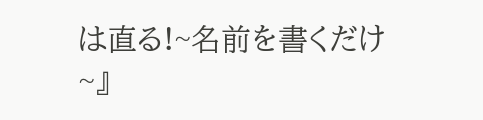は直る!~名前を書くだけ~』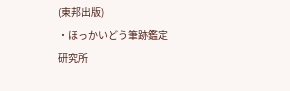(東邦出版)
・ほっかいどう筆跡鑑定研究所